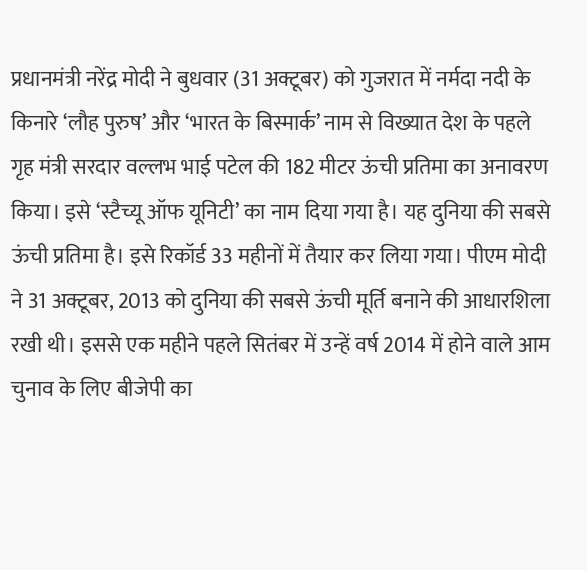प्रधानमंत्री नरेंद्र मोदी ने बुधवार (31 अक्टूबर) को गुजरात में नर्मदा नदी के किनारे ‘लौह पुरुष’ और ‘भारत के बिस्मार्क’ नाम से विख्यात देश के पहले गृह मंत्री सरदार वल्लभ भाई पटेल की 182 मीटर ऊंची प्रतिमा का अनावरण किया। इसे ‘स्टैच्यू ऑफ यूनिटी’ का नाम दिया गया है। यह दुनिया की सबसे ऊंची प्रतिमा है। इसे रिकॉर्ड 33 महीनों में तैयार कर लिया गया। पीएम मोदी ने 31 अक्टूबर, 2013 को दुनिया की सबसे ऊंची मूर्ति बनाने की आधारशिला रखी थी। इससे एक महीने पहले सितंबर में उन्हें वर्ष 2014 में होने वाले आम चुनाव के लिए बीजेपी का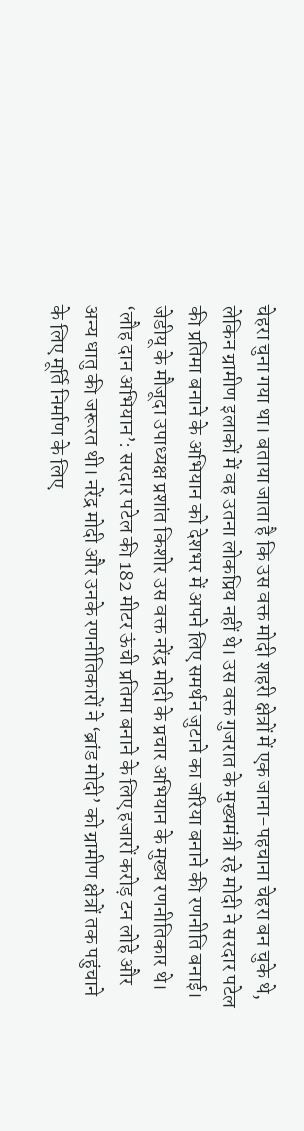चेहरा चुना गया था। बताया जाता है कि उस वक्त मोदी शहरी क्षेत्रों में एक जाना-पहचाना चेहरा बन चुके थे, लेकिन ग्रामीण इलाकों में वह उतना लोकप्रिय नहीं थे। उस वक्त गुजरात के मुख्यमंत्री रहे मोदी ने सरदार पटेल की प्रतिमा बनाने के अभियान को देशभर में अपने लिए समर्थन जुटाने का जरिया बनाने की रणनीति बनाई। जेडीयू के मौजूदा उपाध्यक्ष प्रशांत किशोर उस वक्त नरेंद्र मोदी के प्रचार अभियान के मुख्य रणनीतिकार थे।
‘लौह दान अभियान’: सरदार पटेल की 182 मीटर ऊंची प्रतिमा बनाने के लिए हजारों करोड़ टन लोहे और अन्य धातु की जरूरत थी। नरेंद्र मोदी और उनके रणनीतिकारों ने ‘ब्रांड मोदी’ को ग्रामीण क्षेत्रों तक पहुंचाने के लिए मूर्ति निर्माण के लिए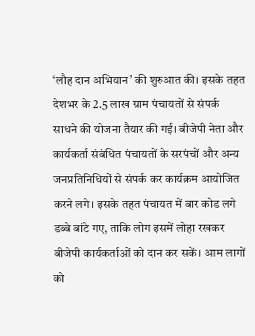‘लौह दान अभियान’ की शुरुआत की। इसके तहत देशभर के 2.5 लाख ग्राम पंचायतों से संपर्क साधने की योजना तैयार की गई। बीजेपी नेता और कार्यकर्ता संबंधित पंचायतों के सरपंचों और अन्य जनप्रतिनिधियों से संपर्क कर कार्यक्रम आयोजित करने लगे। इसके तहत पंचायत में बार कोड लगे डब्बे बांटे गए, ताकि लोग इसमें लोहा रखकर बीजेपी कार्यकर्ताओं को दान कर सकें। आम लागों को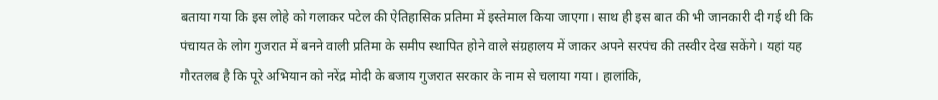बताया गया कि इस लोहे को गलाकर पटेल की ऐतिहासिक प्रतिमा में इस्तेमाल किया जाएगा। साथ ही इस बात की भी जानकारी दी गई थी कि पंचायत के लोग गुजरात में बनने वाली प्रतिमा के समीप स्थापित होने वाले संग्रहालय में जाकर अपने सरपंच की तस्वीर देख सकेंगे। यहां यह गौरतलब है कि पूरे अभियान को नरेंद्र मोदी के बजाय गुजरात सरकार के नाम से चलाया गया। हालांकि,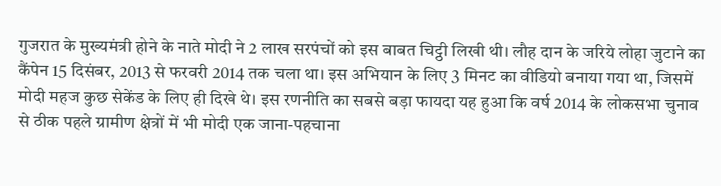गुजरात के मुख्यमंत्री होने के नाते मोदी ने 2 लाख सरपंचों को इस बाबत चिट्ठी लिखी थी। लौह दान के जरिये लोहा जुटाने का कैंपेन 15 दिसंबर, 2013 से फरवरी 2014 तक चला था। इस अभियान के लिए 3 मिनट का वीडियो बनाया गया था, जिसमें मोदी महज कुछ सेकेंड के लिए ही दिखे थे। इस रणनीति का सबसे बड़ा फायदा यह हुआ कि वर्ष 2014 के लोकसभा चुनाव से ठीक पहले ग्रामीण क्षेत्रों में भी मोदी एक जाना-पहचाना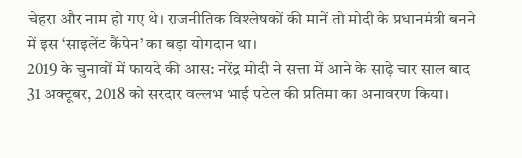चेहरा और नाम हो गए थे। राजनीतिक विश्लेषकों की मानें तो मोदी के प्रधानमंत्री बनने में इस ‘साइलेंट कैंपेन’ का बड़ा योगदान था।
2019 के चुनावों में फायदे की आस: नरेंद्र मोदी ने सत्ता में आने के साढ़े चार साल बाद 31 अक्टूबर, 2018 को सरदार वल्लभ भाई पटेल की प्रतिमा का अनावरण किया।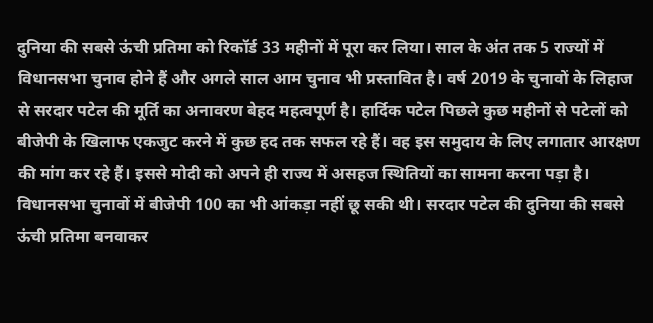दुनिया की सबसे ऊंची प्रतिमा को रिकॉर्ड 33 महीनों में पूरा कर लिया। साल के अंत तक 5 राज्यों में विधानसभा चुनाव होने हैं और अगले साल आम चुनाव भी प्रस्तावित है। वर्ष 2019 के चुनावों के लिहाज से सरदार पटेल की मूर्ति का अनावरण बेहद महत्वपूर्ण है। हार्दिक पटेल पिछले कुछ महीनों से पटेलों को बीजेपी के खिलाफ एकजुट करने में कुछ हद तक सफल रहे हैं। वह इस समुदाय के लिए लगातार आरक्षण की मांग कर रहे हैं। इससे मोदी को अपने ही राज्य में असहज स्थितियों का सामना करना पड़ा है। विधानसभा चुनावों में बीजेपी 100 का भी आंकड़ा नहीं छू सकी थी। सरदार पटेल की दुनिया की सबसे ऊंची प्रतिमा बनवाकर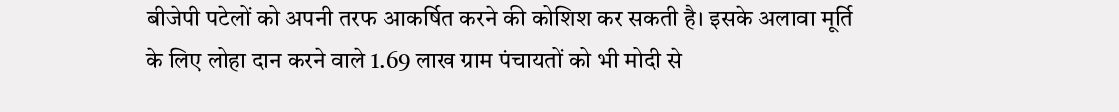बीजेपी पटेलों को अपनी तरफ आकर्षित करने की कोशिश कर सकती है। इसके अलावा मूर्ति के लिए लोहा दान करने वाले 1.69 लाख ग्राम पंचायतों को भी मोदी से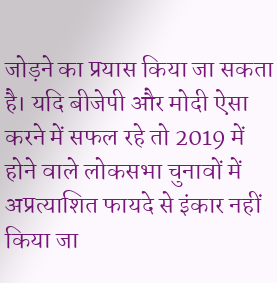जोड़ने का प्रयास किया जा सकता है। यदि बीजेपी और मोदी ऐसा करने में सफल रहे तो 2019 में होने वाले लोकसभा चुनावों में अप्रत्याशित फायदे से इंकार नहीं किया जा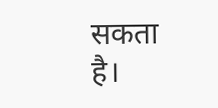सकता है।